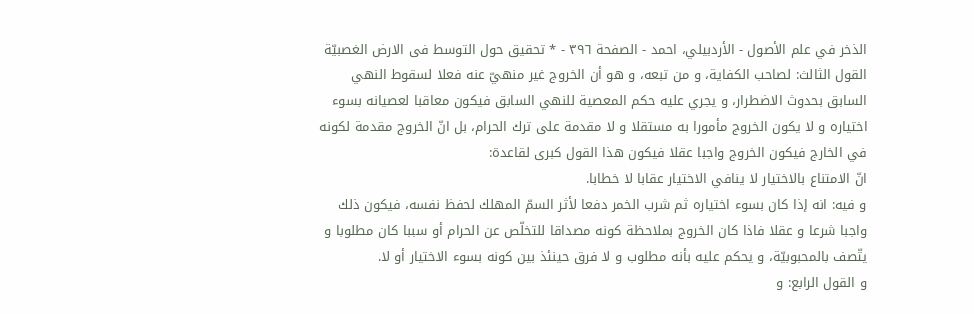الذخر في علم الأصول - الأردبيلي، احمد - الصفحة ٣٩٦ - * تحقيق حول التوسط فى الارض الغصبيّة
القول الثالث: لصاحب الكفاية، و من تبعه، و هو أن الخروج غير منهيّ عنه فعلا لسقوط النهي السابق بحدوث الاضطرار، و يجري عليه حكم المعصية للنهي السابق فيكون معاقبا لعصيانه بسوء اختياره و لا يكون الخروج مأمورا به مستقلا و لا مقدمة على ترك الحرام، بل انّ الخروج مقدمة لكونه في الخارج فيكون الخروج واجبا عقلا فيكون هذا القول كبرى لقاعدة:
انّ الامتناع بالاختيار لا ينافي الاختيار عقابا لا خطابا.
و فيه: انه إذا كان بسوء اختياره ثم شرب الخمر دفعا لأثر السمّ المهلك لحفظ نفسه، فيكون ذلك واجبا شرعا و عقلا فاذا كان الخروج بملاحظة كونه مصداقا للتخلّص عن الحرام أو سببا كان مطلوبا و يتّصف بالمحبوبيّة، و يحكم عليه بأنه مطلوب و لا فرق حينئذ بين كونه بسوء الاختيار أو لا.
و القول الرابع: و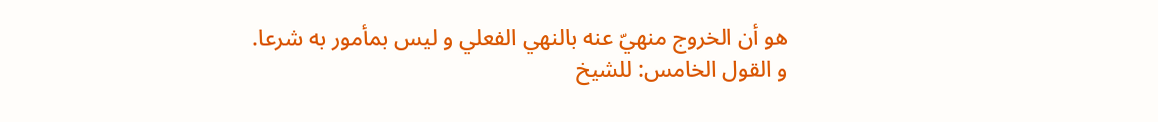هو أن الخروج منهيّ عنه بالنهي الفعلي و ليس بمأمور به شرعا.
و القول الخامس: للشيخ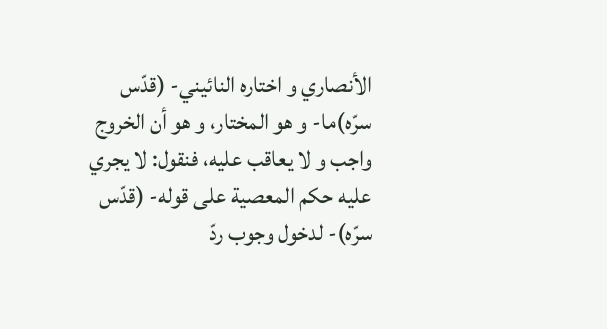الأنصاري و اختاره النائيني- (قدّس سرّه)ما- و هو المختار، و هو أن الخروج واجب و لا يعاقب عليه، فنقول: لا يجري عليه حكم المعصية على قوله- (قدّس سرّه)- لدخول وجوب ردّ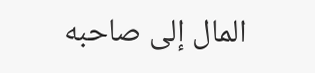المال إلى صاحبه